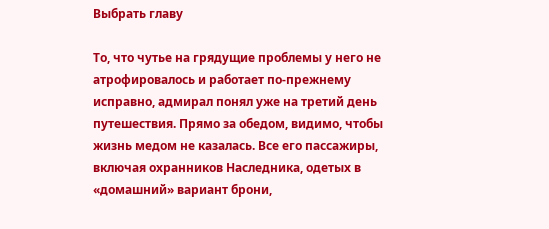Выбрать главу

То, что чутье на грядущие проблемы у него не атрофировалось и работает по-прежнему исправно, адмирал понял уже на третий день путешествия. Прямо за обедом, видимо, чтобы жизнь медом не казалась. Все его пассажиры, включая охранников Наследника, одетых в «домашний» вариант брони,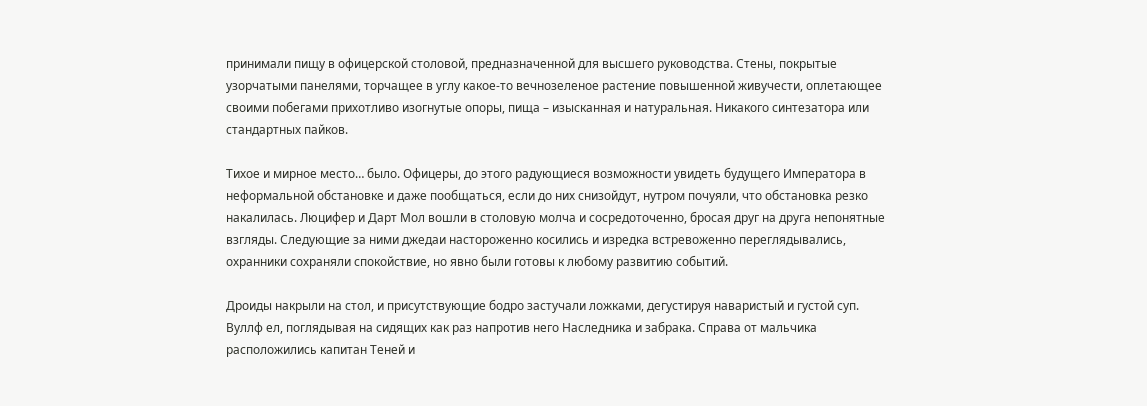принимали пищу в офицерской столовой, предназначенной для высшего руководства. Стены, покрытые узорчатыми панелями, торчащее в углу какое-то вечнозеленое растение повышенной живучести, оплетающее своими побегами прихотливо изогнутые опоры, пища – изысканная и натуральная. Никакого синтезатора или стандартных пайков.

Тихое и мирное место… было. Офицеры, до этого радующиеся возможности увидеть будущего Императора в неформальной обстановке и даже пообщаться, если до них снизойдут, нутром почуяли, что обстановка резко накалилась. Люцифер и Дарт Мол вошли в столовую молча и сосредоточенно, бросая друг на друга непонятные взгляды. Следующие за ними джедаи настороженно косились и изредка встревоженно переглядывались, охранники сохраняли спокойствие, но явно были готовы к любому развитию событий.

Дроиды накрыли на стол, и присутствующие бодро застучали ложками, дегустируя наваристый и густой суп. Вуллф ел, поглядывая на сидящих как раз напротив него Наследника и забрака. Справа от мальчика расположились капитан Теней и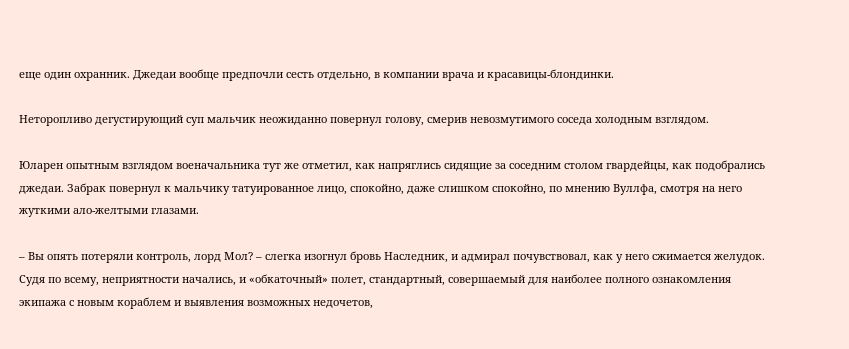еще один охранник. Джедаи вообще предпочли сесть отдельно, в компании врача и красавицы-блондинки.

Неторопливо дегустирующий суп мальчик неожиданно повернул голову, смерив невозмутимого соседа холодным взглядом.

Юларен опытным взглядом военачальника тут же отметил, как напряглись сидящие за соседним столом гвардейцы, как подобрались джедаи. Забрак повернул к мальчику татуированное лицо, спокойно, даже слишком спокойно, по мнению Вуллфа, смотря на него жуткими ало-желтыми глазами.

– Вы опять потеряли контроль, лорд Мол? – слегка изогнул бровь Наследник, и адмирал почувствовал, как у него сжимается желудок. Судя по всему, неприятности начались, и «обкаточный» полет, стандартный, совершаемый для наиболее полного ознакомления экипажа с новым кораблем и выявления возможных недочетов,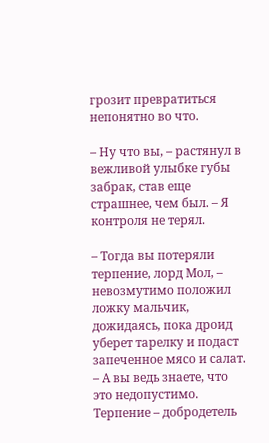грозит превратиться непонятно во что.

– Ну что вы, – растянул в вежливой улыбке губы забрак, став еще страшнее, чем был. – Я контроля не терял.

– Тогда вы потеряли терпение, лорд Мол, – невозмутимо положил ложку мальчик, дожидаясь, пока дроид уберет тарелку и подаст запеченное мясо и салат. – А вы ведь знаете, что это недопустимо. Терпение – добродетель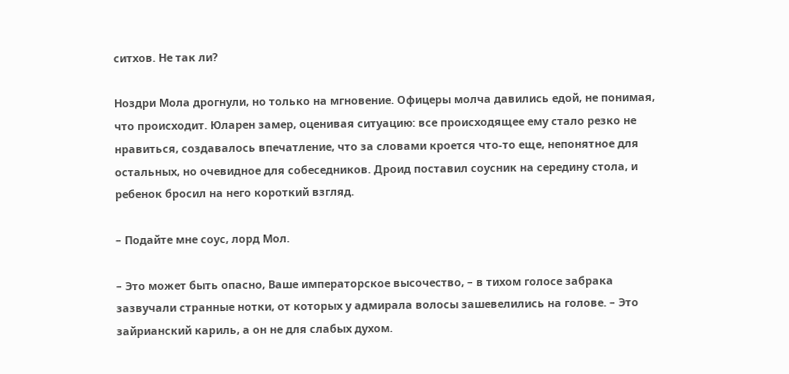ситхов. Не так ли?

Ноздри Мола дрогнули, но только на мгновение. Офицеры молча давились едой, не понимая, что происходит. Юларен замер, оценивая ситуацию: все происходящее ему стало резко не нравиться, создавалось впечатление, что за словами кроется что-то еще, непонятное для остальных, но очевидное для собеседников. Дроид поставил соусник на середину стола, и ребенок бросил на него короткий взгляд.

– Подайте мне соус, лорд Мол.

– Это может быть опасно, Ваше императорское высочество, – в тихом голосе забрака зазвучали странные нотки, от которых у адмирала волосы зашевелились на голове. – Это зайрианский кариль, а он не для слабых духом.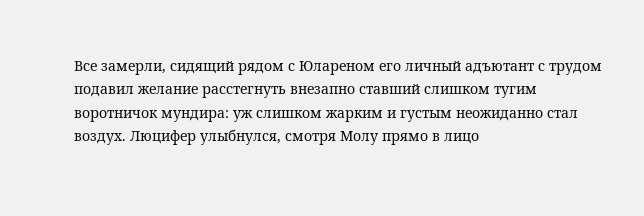Все замерли, сидящий рядом с Юлареном его личный адъютант с трудом подавил желание расстегнуть внезапно ставший слишком тугим воротничок мундира: уж слишком жарким и густым неожиданно стал воздух. Люцифер улыбнулся, смотря Молу прямо в лицо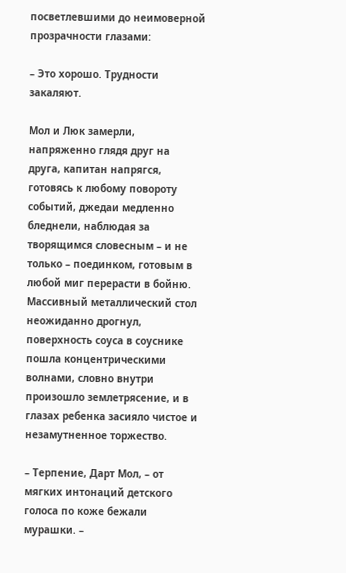посветлевшими до неимоверной прозрачности глазами:

– Это хорошо. Трудности закаляют.

Мол и Люк замерли, напряженно глядя друг на друга, капитан напрягся, готовясь к любому повороту событий, джедаи медленно бледнели, наблюдая за творящимся словесным – и не только – поединком, готовым в любой миг перерасти в бойню. Массивный металлический стол неожиданно дрогнул, поверхность соуса в соуснике пошла концентрическими волнами, словно внутри произошло землетрясение, и в глазах ребенка засияло чистое и незамутненное торжество.

– Терпение, Дарт Мол, – от мягких интонаций детского голоса по коже бежали мурашки. –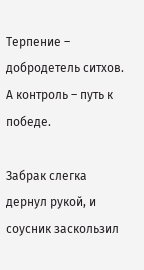Терпение – добродетель ситхов. А контроль – путь к победе.

Забрак слегка дернул рукой, и соусник заскользил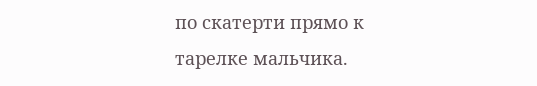по скатерти прямо к тарелке мальчика.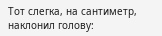Тот слегка, на сантиметр, наклонил голову: